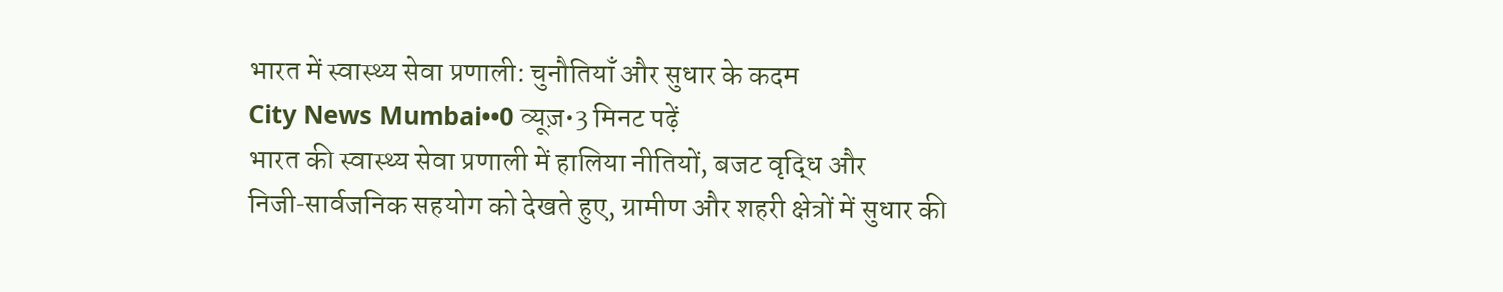भारत में स्वास्थ्य सेवा प्रणाली: चुनौतियाँ और सुधार के कदम
City News Mumbai••0 व्यूज़•3 मिनट पढ़ें
भारत की स्वास्थ्य सेवा प्रणाली में हालिया नीतियों, बजट वृद्धि और निजी‑सार्वजनिक सहयोग को देखते हुए, ग्रामीण और शहरी क्षेत्रों में सुधार की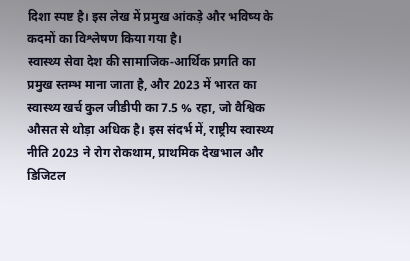दिशा स्पष्ट है। इस लेख में प्रमुख आंकड़े और भविष्य के कदमों का विश्लेषण किया गया है।
स्वास्थ्य सेवा देश की सामाजिक‑आर्थिक प्रगति का प्रमुख स्तम्भ माना जाता है, और 2023 में भारत का स्वास्थ्य खर्च कुल जीडीपी का 7.5 % रहा, जो वैश्विक औसत से थोड़ा अधिक है। इस संदर्भ में, राष्ट्रीय स्वास्थ्य नीति 2023 ने रोग रोकथाम, प्राथमिक देखभाल और डिजिटल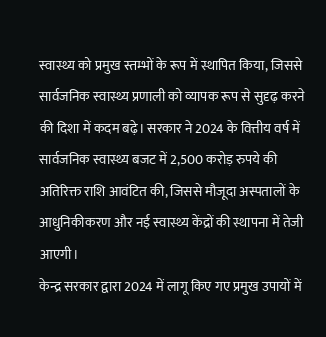स्वास्थ्य को प्रमुख स्तम्भों के रूप में स्थापित किया, जिससे सार्वजनिक स्वास्थ्य प्रणाली को व्यापक रूप से सुदृढ़ करने की दिशा में कदम बढ़े। सरकार ने 2024 के वित्तीय वर्ष में सार्वजनिक स्वास्थ्य बजट में 2,500 करोड़ रुपये की अतिरिक्त राशि आवंटित की, जिससे मौजूदा अस्पतालों के आधुनिकीकरण और नई स्वास्थ्य केंद्रों की स्थापना में तेजी आएगी।
केन्द्र सरकार द्वारा 2024 में लागू किए गए प्रमुख उपायों में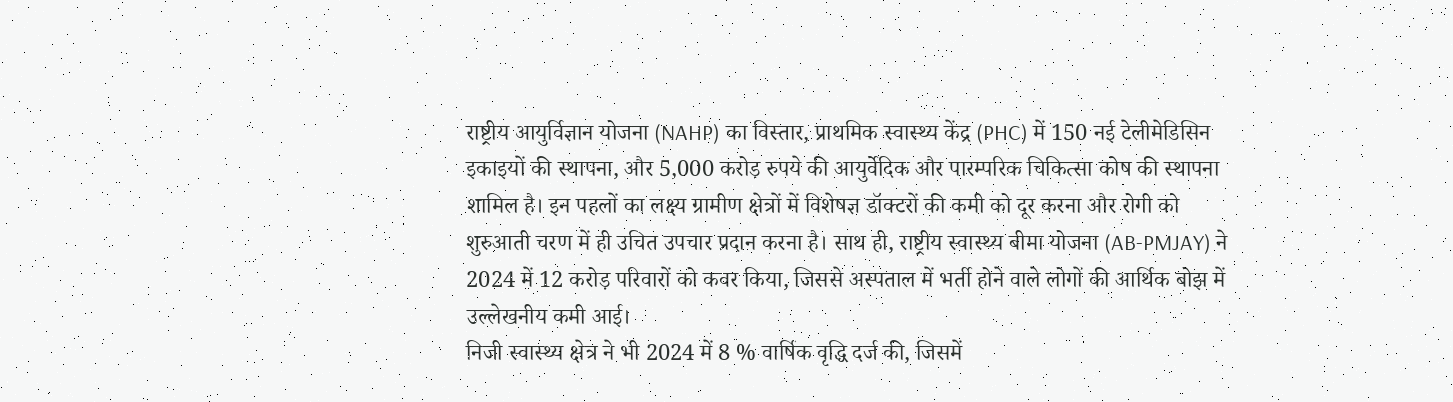राष्ट्रीय आयुर्विज्ञान योजना (NAHP) का विस्तार, प्राथमिक स्वास्थ्य केंद्र (PHC) में 150 नई टेलीमेडिसिन इकाइयों की स्थापना, और 5,000 करोड़ रुपये की आयुर्वेदिक और पारम्परिक चिकित्सा कोष की स्थापना शामिल है। इन पहलों का लक्ष्य ग्रामीण क्षेत्रों में विशेषज्ञ डॉक्टरों की कमी को दूर करना और रोगी को शुरुआती चरण में ही उचित उपचार प्रदान करना है। साथ ही, राष्ट्रीय स्वास्थ्य बीमा योजना (AB-PMJAY) ने 2024 में 12 करोड़ परिवारों को कवर किया, जिससे अस्पताल में भर्ती होने वाले लोगों की आर्थिक बोझ में उल्लेखनीय कमी आई।
निजी स्वास्थ्य क्षेत्र ने भी 2024 में 8 % वार्षिक वृद्धि दर्ज की, जिसमें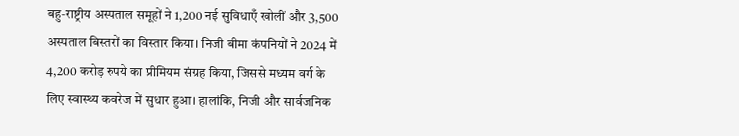बहु‑राष्ट्रीय अस्पताल समूहों ने 1,200 नई सुविधाएँ खोलीं और 3,500 अस्पताल बिस्तरों का विस्तार किया। निजी बीमा कंपनियों ने 2024 में 4,200 करोड़ रुपये का प्रीमियम संग्रह किया, जिससे मध्यम वर्ग के लिए स्वास्थ्य कवरेज में सुधार हुआ। हालांकि, निजी और सार्वजनिक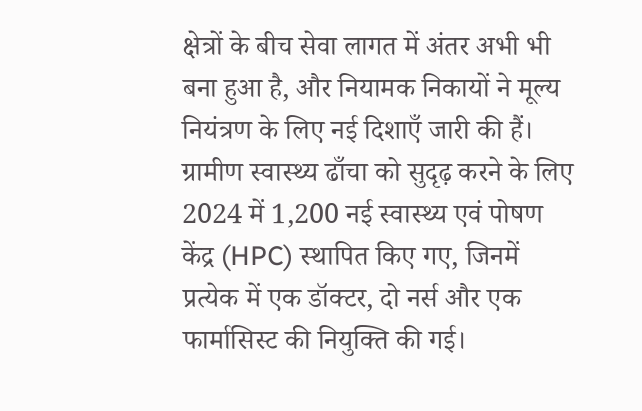क्षेत्रों के बीच सेवा लागत में अंतर अभी भी बना हुआ है, और नियामक निकायों ने मूल्य नियंत्रण के लिए नई दिशाएँ जारी की हैं।
ग्रामीण स्वास्थ्य ढाँचा को सुदृढ़ करने के लिए 2024 में 1,200 नई स्वास्थ्य एवं पोषण केंद्र (HPC) स्थापित किए गए, जिनमें प्रत्येक में एक डॉक्टर, दो नर्स और एक फार्मासिस्ट की नियुक्ति की गई।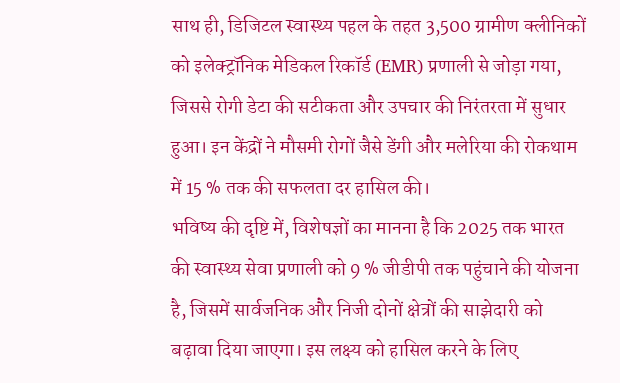साथ ही, डिजिटल स्वास्थ्य पहल के तहत 3,500 ग्रामीण क्लीनिकों को इलेक्ट्रॉनिक मेडिकल रिकॉर्ड (EMR) प्रणाली से जोड़ा गया, जिससे रोगी डेटा की सटीकता और उपचार की निरंतरता में सुधार हुआ। इन केंद्रों ने मौसमी रोगों जैसे डेंगी और मलेरिया की रोकथाम में 15 % तक की सफलता दर हासिल की।
भविष्य की दृष्टि में, विशेषज्ञों का मानना है कि 2025 तक भारत की स्वास्थ्य सेवा प्रणाली को 9 % जीडीपी तक पहुंचाने की योजना है, जिसमें सार्वजनिक और निजी दोनों क्षेत्रों की साझेदारी को बढ़ावा दिया जाएगा। इस लक्ष्य को हासिल करने के लिए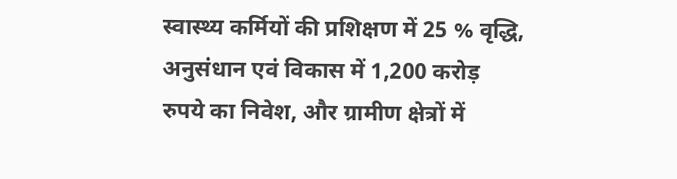स्वास्थ्य कर्मियों की प्रशिक्षण में 25 % वृद्धि, अनुसंधान एवं विकास में 1,200 करोड़ रुपये का निवेश, और ग्रामीण क्षेत्रों में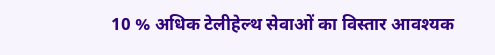10 % अधिक टेलीहेल्थ सेवाओं का विस्तार आवश्यक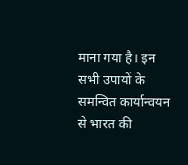माना गया है। इन सभी उपायों के समन्वित कार्यान्वयन से भारत की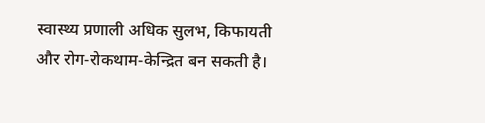स्वास्थ्य प्रणाली अधिक सुलभ, किफायती और रोग‑रोकथाम‑केन्द्रित बन सकती है।